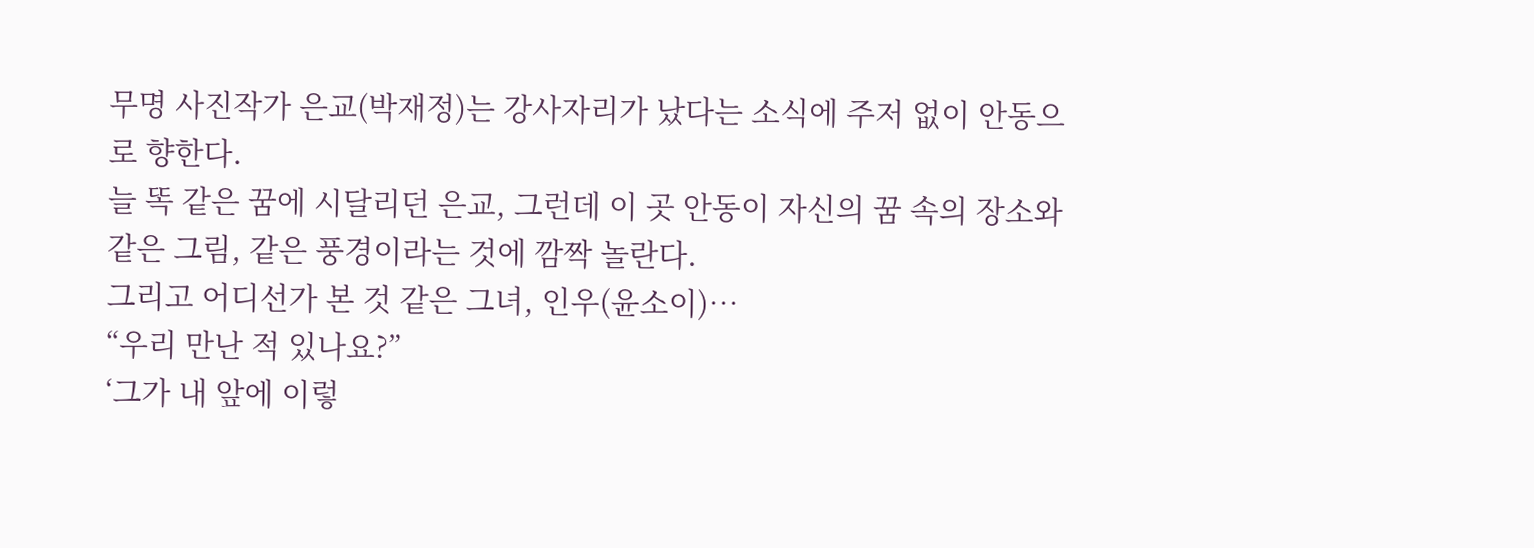무명 사진작가 은교(박재정)는 강사자리가 났다는 소식에 주저 없이 안동으로 향한다.
늘 똑 같은 꿈에 시달리던 은교, 그런데 이 곳 안동이 자신의 꿈 속의 장소와 같은 그림, 같은 풍경이라는 것에 깜짝 놀란다.
그리고 어디선가 본 것 같은 그녀, 인우(윤소이)…
“우리 만난 적 있나요?”
‘그가 내 앞에 이렇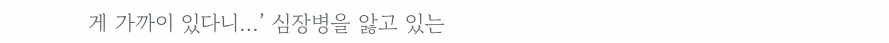게 가까이 있다니…’ 심장병을 앓고 있는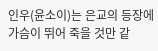인우(윤소이)는 은교의 등장에 가슴이 뛰어 죽을 것만 같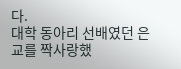다.
대학 동아리 선배였던 은교를 짝사랑했